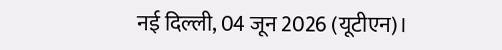नई दिल्ली, 04 जून 2026 (यूटीएन)।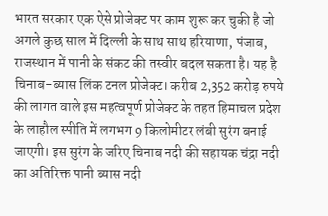भारत सरकार एक ऐसे प्रोजेक्ट पर काम शुरू कर चुकी है जो अगले कुछ साल में दिल्ली के साथ साथ हरियाणा, पंजाब, राजस्थान में पानी के संकट की तस्वीर बदल सकता है। यह है चिनाब-ब्यास लिंक टनल प्रोजेक्ट। करीब 2,352 करोड़ रुपये की लागत वाले इस महत्वपूर्ण प्रोजेक्ट के तहत हिमाचल प्रदेश के लाहौल स्पीति में लगभग 9 किलोमीटर लंबी सुरंग बनाई जाएगी। इस सुरंग के जरिए चिनाब नदी की सहायक चंद्रा नदी का अतिरिक्त पानी ब्यास नदी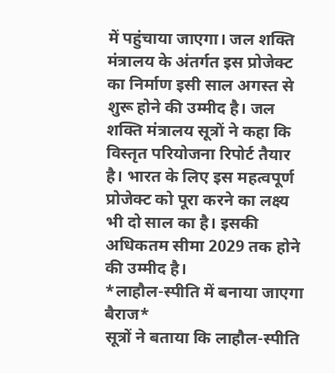में पहुंचाया जाएगा। जल शक्ति मंत्रालय के अंतर्गत इस प्रोजेक्ट का निर्माण इसी साल अगस्त से शुरू होने की उम्मीद है। जल शक्ति मंत्रालय सूत्रों ने कहा कि विस्तृत परियोजना रिपोर्ट तैयार है। भारत के लिए इस महत्वपूर्ण प्रोजेक्ट को पूरा करने का लक्ष्य भी दो साल का है। इसकी अधिकतम सीमा 2029 तक होने की उम्मीद है।
*लाहौल-स्पीति में बनाया जाएगा बैराज*
सूत्रों ने बताया कि लाहौल-स्पीति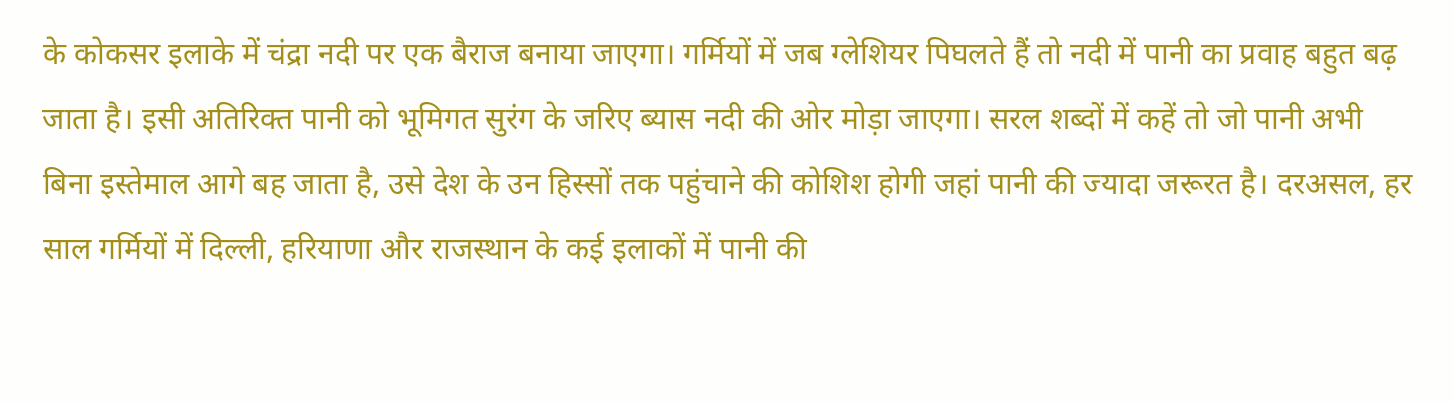के कोकसर इलाके में चंद्रा नदी पर एक बैराज बनाया जाएगा। गर्मियों में जब ग्लेशियर पिघलते हैं तो नदी में पानी का प्रवाह बहुत बढ़ जाता है। इसी अतिरिक्त पानी को भूमिगत सुरंग के जरिए ब्यास नदी की ओर मोड़ा जाएगा। सरल शब्दों में कहें तो जो पानी अभी बिना इस्तेमाल आगे बह जाता है, उसे देश के उन हिस्सों तक पहुंचाने की कोशिश होगी जहां पानी की ज्यादा जरूरत है। दरअसल, हर साल गर्मियों में दिल्ली, हरियाणा और राजस्थान के कई इलाकों में पानी की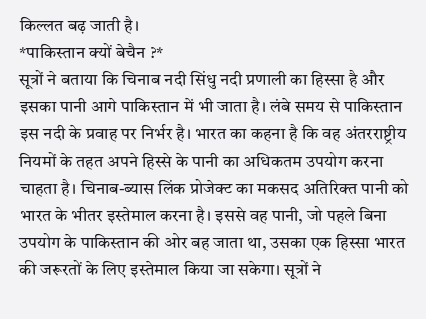किल्लत बढ़ जाती है।
*पाकिस्तान क्यों बेचैन ?*
सूत्रों ने बताया कि चिनाब नदी सिंधु नदी प्रणाली का हिस्सा है और इसका पानी आगे पाकिस्तान में भी जाता है। लंबे समय से पाकिस्तान इस नदी के प्रवाह पर निर्भर है। भारत का कहना है कि वह अंतरराष्ट्रीय नियमों के तहत अपने हिस्से के पानी का अधिकतम उपयोग करना चाहता है। चिनाब-ब्यास लिंक प्रोजेक्ट का मकसद अतिरिक्त पानी को भारत के भीतर इस्तेमाल करना है। इससे वह पानी, जो पहले बिना उपयोग के पाकिस्तान की ओर बह जाता था, उसका एक हिस्सा भारत की जरूरतों के लिए इस्तेमाल किया जा सकेगा। सूत्रों ने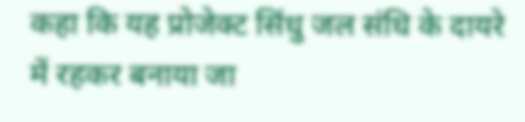कहा कि यह प्रोजेक्ट सिंधु जल संधि के दायरे में रहकर बनाया जा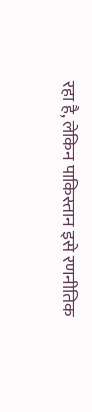रहा है, लेकिन पाकिस्तान इसे रणनीतिक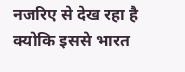नजरिए से देख रहा है क्योकि इससे भारत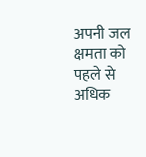अपनी जल क्षमता को पहले से अधिक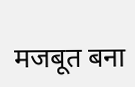मजबूत बना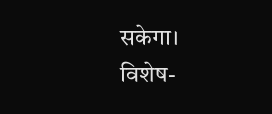सकेगा।
विशेष-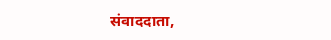संवाददाता,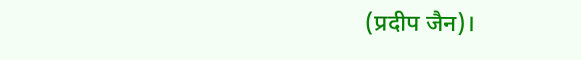(प्रदीप जैन)।